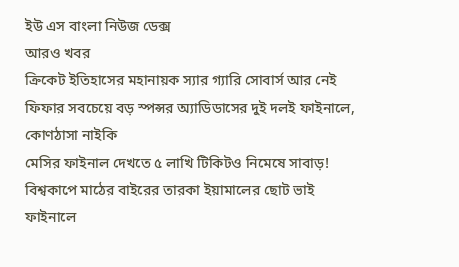ইউ এস বাংলা নিউজ ডেক্স
আরও খবর
ক্রিকেট ইতিহাসের মহানায়ক স্যার গ্যারি সোবার্স আর নেই
ফিফার সবচেয়ে বড় স্পন্সর অ্যাডিডাসের দুই দলই ফাইনালে, কোণঠাসা নাইকি
মেসির ফাইনাল দেখতে ৫ লাখি টিকিটও নিমেষে সাবাড়!
বিশ্বকাপে মাঠের বাইরের তারকা ইয়ামালের ছোট ভাই
ফাইনালে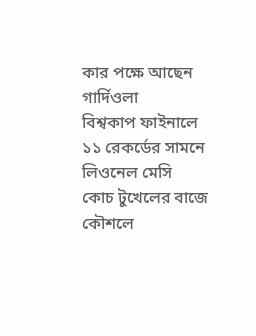কার পক্ষে আছেন গার্দিওলা
বিশ্বকাপ ফাইনালে ১১ রেকর্ডের সামনে লিওনেল মেসি
কোচ টুখেলের বাজে কৌশলে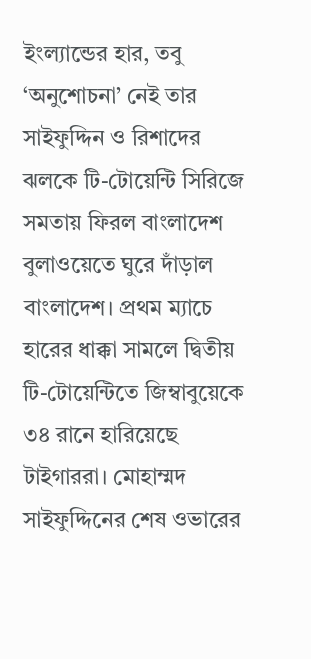ইংল্যান্ডের হার, তবু ‘অনুশোচনা’ নেই তার
সাইফুদ্দিন ও রিশাদের ঝলকে টি-টোয়েন্টি সিরিজে সমতায় ফিরল বাংলাদেশ
বুলাওয়েতে ঘুরে দাঁড়াল বাংলাদেশ। প্রথম ম্যাচে হারের ধাক্কা সামলে দ্বিতীয় টি-টোয়েন্টিতে জিম্বাবুয়েকে ৩৪ রানে হারিয়েছে টাইগাররা। মোহাম্মদ সাইফুদ্দিনের শেষ ওভারের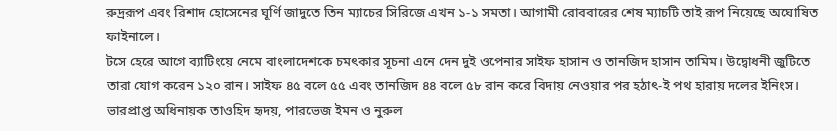রুদ্ররূপ এবং রিশাদ হোসেনের ঘূর্ণি জাদুতে তিন ম্যাচের সিরিজে এখন ১-১ সমতা। আগামী রোববারের শেষ ম্যাচটি তাই রূপ নিয়েছে অঘোষিত ফাইনালে।
টসে হেরে আগে ব্যাটিংয়ে নেমে বাংলাদেশকে চমৎকার সূচনা এনে দেন দুই ওপেনার সাইফ হাসান ও তানজিদ হাসান তামিম। উদ্বোধনী জুটিতে তারা যোগ করেন ১২০ রান। সাইফ ৪৫ বলে ৫৫ এবং তানজিদ ৪৪ বলে ৫৮ রান করে বিদায় নেওয়ার পর হঠাৎ-ই পথ হারায় দলের ইনিংস। ভারপ্রাপ্ত অধিনায়ক তাওহিদ হৃদয়, পারভেজ ইমন ও নুরুল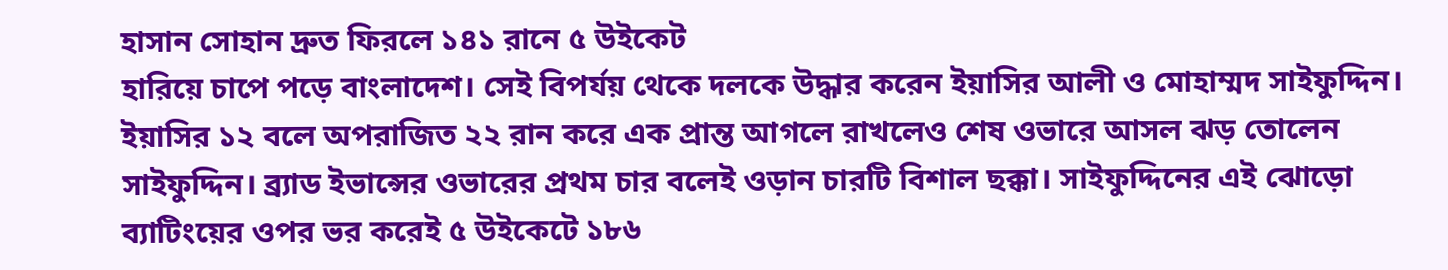হাসান সোহান দ্রুত ফিরলে ১৪১ রানে ৫ উইকেট
হারিয়ে চাপে পড়ে বাংলাদেশ। সেই বিপর্যয় থেকে দলকে উদ্ধার করেন ইয়াসির আলী ও মোহাম্মদ সাইফুদ্দিন। ইয়াসির ১২ বলে অপরাজিত ২২ রান করে এক প্রান্ত আগলে রাখলেও শেষ ওভারে আসল ঝড় তোলেন সাইফুদ্দিন। ব্র্যাড ইভান্সের ওভারের প্রথম চার বলেই ওড়ান চারটি বিশাল ছক্কা। সাইফুদ্দিনের এই ঝোড়ো ব্যাটিংয়ের ওপর ভর করেই ৫ উইকেটে ১৮৬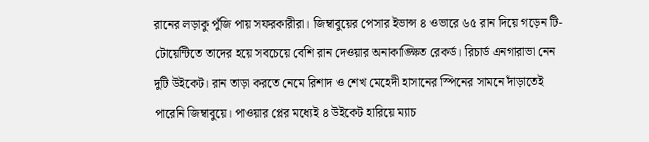রানের লড়াকু পুঁজি পায় সফরকারীরা। জিম্বাবুয়ের পেসার ইভান্স ৪ ওভারে ৬৫ রান দিয়ে গড়েন টি-টোয়েন্টিতে তাদের হয়ে সবচেয়ে বেশি রান দেওয়ার অনাকাঙ্ক্ষিত রেকর্ড। রিচার্ড এনগারাভা নেন দুটি উইকেট। রান তাড়া করতে নেমে রিশাদ ও শেখ মেহেদী হাসানের স্পিনের সামনে দাঁড়াতেই পারেনি জিম্বাবুয়ে। পাওয়ার প্লের মধ্যেই ৪ উইকেট হারিয়ে ম্যাচ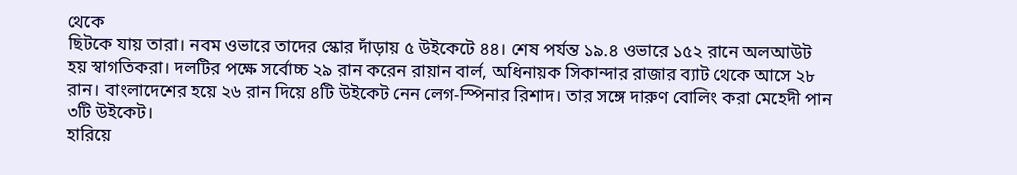থেকে
ছিটকে যায় তারা। নবম ওভারে তাদের স্কোর দাঁড়ায় ৫ উইকেটে ৪৪। শেষ পর্যন্ত ১৯.৪ ওভারে ১৫২ রানে অলআউট হয় স্বাগতিকরা। দলটির পক্ষে সর্বোচ্চ ২৯ রান করেন রায়ান বার্ল, অধিনায়ক সিকান্দার রাজার ব্যাট থেকে আসে ২৮ রান। বাংলাদেশের হয়ে ২৬ রান দিয়ে ৪টি উইকেট নেন লেগ-স্পিনার রিশাদ। তার সঙ্গে দারুণ বোলিং করা মেহেদী পান ৩টি উইকেট।
হারিয়ে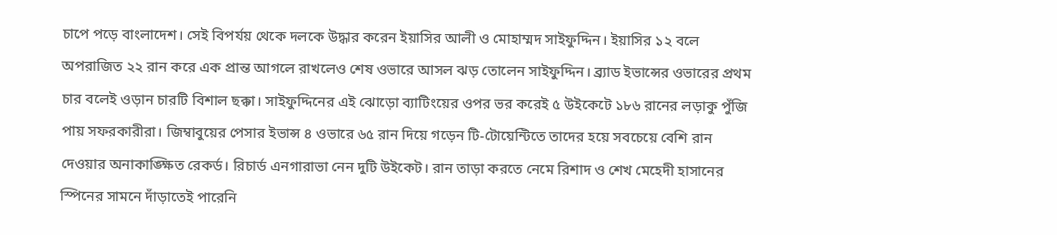চাপে পড়ে বাংলাদেশ। সেই বিপর্যয় থেকে দলকে উদ্ধার করেন ইয়াসির আলী ও মোহাম্মদ সাইফুদ্দিন। ইয়াসির ১২ বলে অপরাজিত ২২ রান করে এক প্রান্ত আগলে রাখলেও শেষ ওভারে আসল ঝড় তোলেন সাইফুদ্দিন। ব্র্যাড ইভান্সের ওভারের প্রথম চার বলেই ওড়ান চারটি বিশাল ছক্কা। সাইফুদ্দিনের এই ঝোড়ো ব্যাটিংয়ের ওপর ভর করেই ৫ উইকেটে ১৮৬ রানের লড়াকু পুঁজি পায় সফরকারীরা। জিম্বাবুয়ের পেসার ইভান্স ৪ ওভারে ৬৫ রান দিয়ে গড়েন টি-টোয়েন্টিতে তাদের হয়ে সবচেয়ে বেশি রান দেওয়ার অনাকাঙ্ক্ষিত রেকর্ড। রিচার্ড এনগারাভা নেন দুটি উইকেট। রান তাড়া করতে নেমে রিশাদ ও শেখ মেহেদী হাসানের স্পিনের সামনে দাঁড়াতেই পারেনি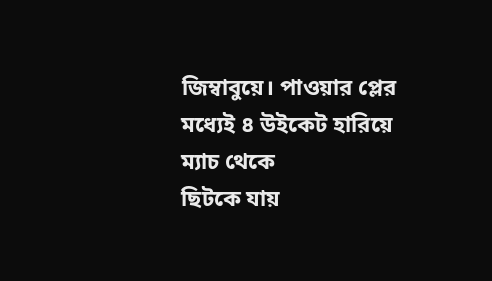জিম্বাবুয়ে। পাওয়ার প্লের মধ্যেই ৪ উইকেট হারিয়ে ম্যাচ থেকে
ছিটকে যায়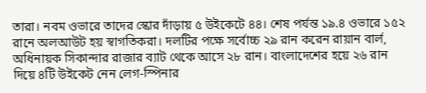তারা। নবম ওভারে তাদের স্কোর দাঁড়ায় ৫ উইকেটে ৪৪। শেষ পর্যন্ত ১৯.৪ ওভারে ১৫২ রানে অলআউট হয় স্বাগতিকরা। দলটির পক্ষে সর্বোচ্চ ২৯ রান করেন রায়ান বার্ল, অধিনায়ক সিকান্দার রাজার ব্যাট থেকে আসে ২৮ রান। বাংলাদেশের হয়ে ২৬ রান দিয়ে ৪টি উইকেট নেন লেগ-স্পিনার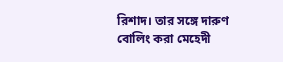রিশাদ। তার সঙ্গে দারুণ বোলিং করা মেহেদী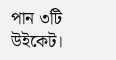পান ৩টি উইকেট।